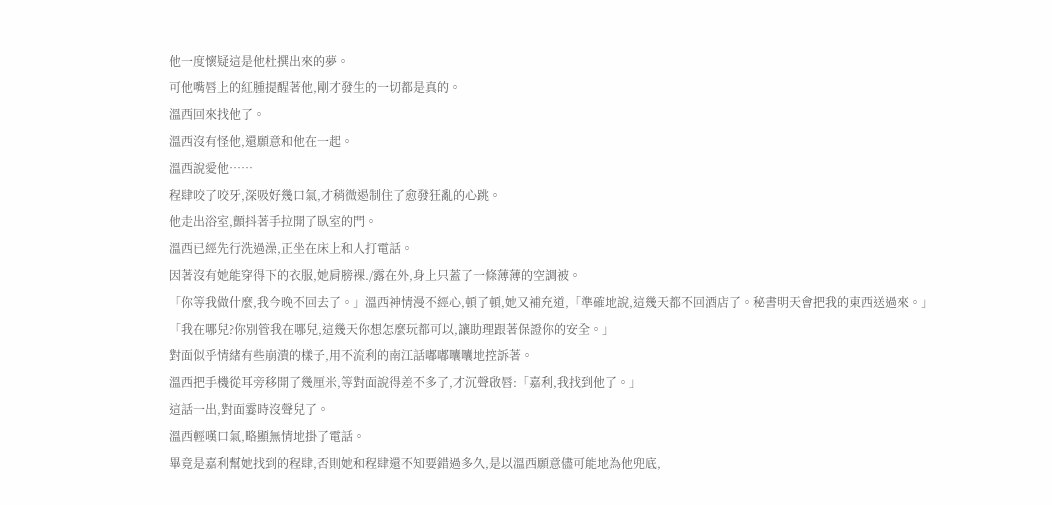他一度懷疑這是他杜撰出來的夢。
可他嘴唇上的紅腫提醒著他,剛才發生的一切都是真的。
溫西回來找他了。
溫西沒有怪他,還願意和他在一起。
溫西說愛他……
程肆咬了咬牙,深吸好幾口氣,才稍微遏制住了愈發狂亂的心跳。
他走出浴室,顫抖著手拉開了臥室的門。
溫西已經先行洗過澡,正坐在床上和人打電話。
因著沒有她能穿得下的衣服,她肩膀裸./露在外,身上只蓋了一條薄薄的空調被。
「你等我做什麼,我今晚不回去了。」溫西神情漫不經心,頓了頓,她又補充道,「準確地說,這幾天都不回酒店了。秘書明天會把我的東西送過來。」
「我在哪兒?你別管我在哪兒,這幾天你想怎麼玩都可以,讓助理跟著保證你的安全。」
對面似乎情緒有些崩潰的樣子,用不流利的南江話嘟嘟囔囔地控訴著。
溫西把手機從耳旁移開了幾厘米,等對面說得差不多了,才沉聲啟唇:「嘉利,我找到他了。」
這話一出,對面霎時沒聲兒了。
溫西輕嘆口氣,略顯無情地掛了電話。
畢竟是嘉利幫她找到的程肆,否則她和程肆還不知要錯過多久,是以溫西願意儘可能地為他兜底,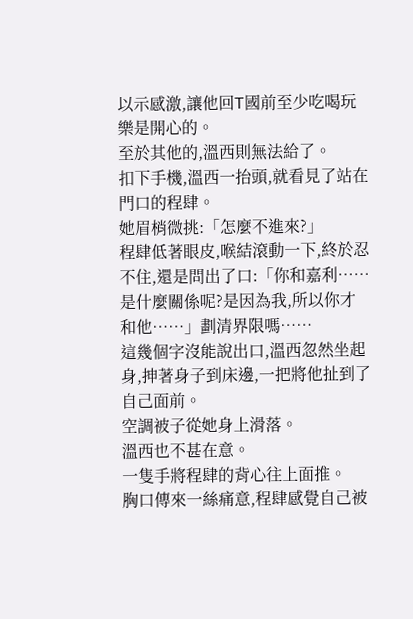以示感激,讓他回T國前至少吃喝玩樂是開心的。
至於其他的,溫西則無法給了。
扣下手機,溫西一抬頭,就看見了站在門口的程肆。
她眉梢微挑:「怎麼不進來?」
程肆低著眼皮,喉結滾動一下,終於忍不住,還是問出了口:「你和嘉利……是什麼關係呢?是因為我,所以你才和他……」劃清界限嗎……
這幾個字沒能說出口,溫西忽然坐起身,抻著身子到床邊,一把將他扯到了自己面前。
空調被子從她身上滑落。
溫西也不甚在意。
一隻手將程肆的背心往上面推。
胸口傳來一絲痛意,程肆感覺自己被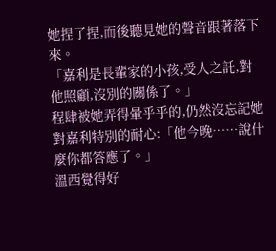她捏了捏,而後聽見她的聲音跟著落下來。
「嘉利是長輩家的小孩,受人之託,對他照顧,沒別的關係了。」
程肆被她弄得暈乎乎的,仍然沒忘記她對嘉利特別的耐心:「他今晚……說什麼你都答應了。」
溫西覺得好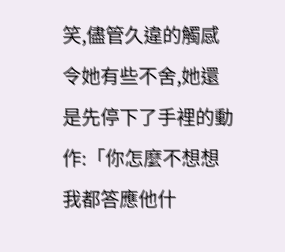笑,儘管久違的觸感令她有些不舍,她還是先停下了手裡的動作:「你怎麼不想想我都答應他什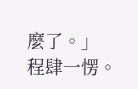麼了。」
程肆一愣。